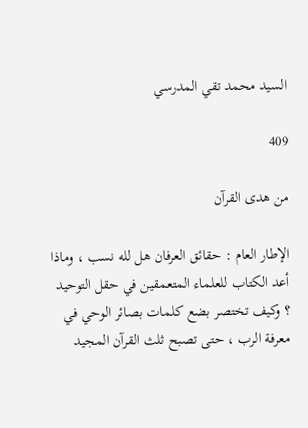السيد محمد تقي المدرسي

409

من هدى القرآن

الإطار العام : حقائق العرفان هل لله نسب ، وماذا أعد الكتاب للعلماء المتعمقين في حقل التوحيد ؟ وكيف تختصر بضع كلمات بصائر الوحي في معرفة الرب ، حتى تصبح ثلث القرآن المجيد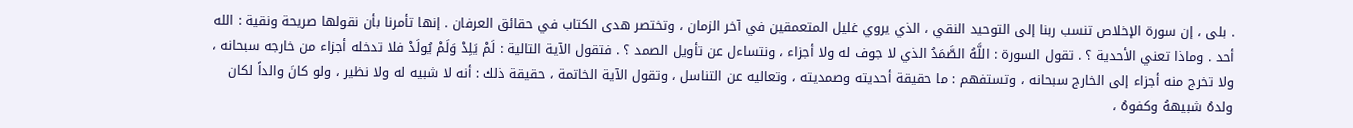. بلى ، إن سورة الإخلاص تنسب ربنا إلى التوحيد النقي ، الذي يروي غليل المتعمقين في آخر الزمان ، وتختصر هدى الكتاب في حقائق العرفان . إنها تأمرنا بأن نقولها صريحة ونقية : الله أحد . وماذا تعني الأحدية ؟ . تقول السورة : اللَّهُ الصَّمَدُ الذي لا جوف له ولا أجزاء ، ونتساءل عن تأويل الصمد ؟ . فتقول الآية التالية : لَمْ يَلِدْ وَلَمْ يُولَدْ فلا تدخله أجزاء من خارجه سبحانه ، ولا تخرج منه أجزاء إلى الخارج سبحانه ، وتستفهم : ما حقيقة أحديته وصمديته ، وتعاليه عن التناسل ، وتقول الآية الخاتمة ، حقيقة ذلك : أنه لا شبيه له ولا نظير ، ولو كانَ والداً لكان ولدهُ شبيههُ وكفوهُ ،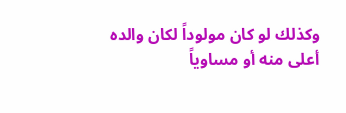وكذلك لو كان مولوداً لكان والده أعلى منه أو مساوياً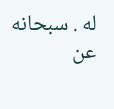له . سبحانه عن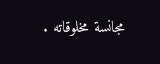مجانسة مخلوقاته .